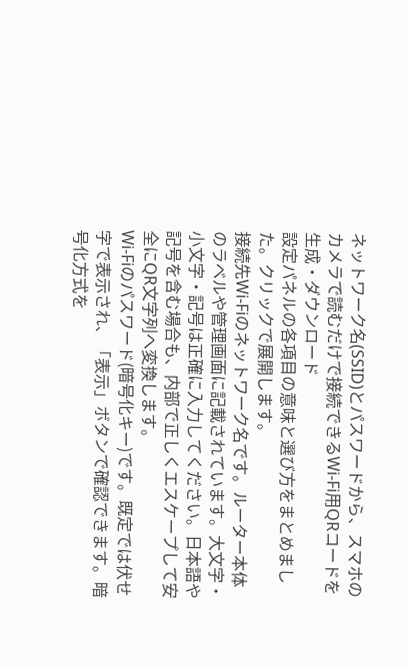ネットワーク名(SSID)とパスワードから、スマホのカメラで読むだけで接続できるWi-Fi用QRコードを生成・ダウンロード
設定パネルの各項目の意味と選び方をまとめました。クリックで展開します。
接続先Wi-Fiのネットワーク名です。ルーター本体のラベルや管理画面に記載されています。大文字・小文字・記号は正確に入力してください。日本語や記号を含む場合も、内部で正しくエスケープして安全にQR文字列へ変換します。
Wi-Fiのパスワード(暗号化キー)です。既定では伏せ字で表示され、「表示」ボタンで確認できます。暗号化方式を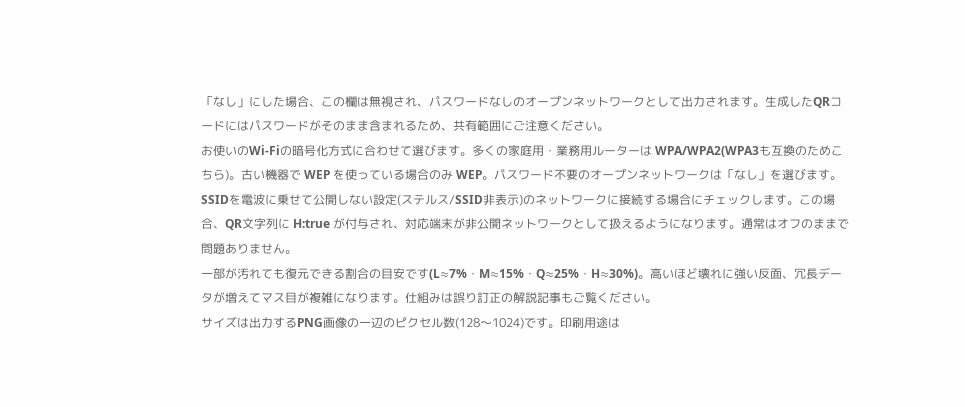「なし」にした場合、この欄は無視され、パスワードなしのオープンネットワークとして出力されます。生成したQRコードにはパスワードがそのまま含まれるため、共有範囲にご注意ください。
お使いのWi-Fiの暗号化方式に合わせて選びます。多くの家庭用・業務用ルーターは WPA/WPA2(WPA3も互換のためこちら)。古い機器で WEP を使っている場合のみ WEP。パスワード不要のオープンネットワークは「なし」を選びます。
SSIDを電波に乗せて公開しない設定(ステルス/SSID非表示)のネットワークに接続する場合にチェックします。この場合、QR文字列に H:true が付与され、対応端末が非公開ネットワークとして扱えるようになります。通常はオフのままで問題ありません。
一部が汚れても復元できる割合の目安です(L≈7%・M≈15%・Q≈25%・H≈30%)。高いほど壊れに強い反面、冗長データが増えてマス目が複雑になります。仕組みは誤り訂正の解説記事もご覧ください。
サイズは出力するPNG画像の一辺のピクセル数(128〜1024)です。印刷用途は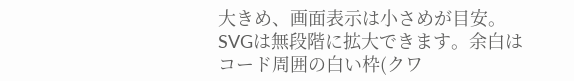大きめ、画面表示は小さめが目安。SVGは無段階に拡大できます。余白はコード周囲の白い枠(クワ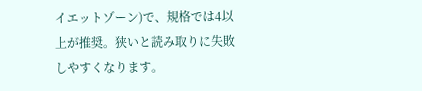イエットゾーン)で、規格では4以上が推奨。狭いと読み取りに失敗しやすくなります。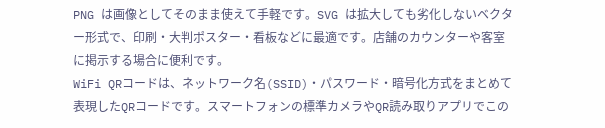PNG は画像としてそのまま使えて手軽です。SVG は拡大しても劣化しないベクター形式で、印刷・大判ポスター・看板などに最適です。店舗のカウンターや客室に掲示する場合に便利です。
WiFi QRコードは、ネットワーク名(SSID)・パスワード・暗号化方式をまとめて表現したQRコードです。スマートフォンの標準カメラやQR読み取りアプリでこの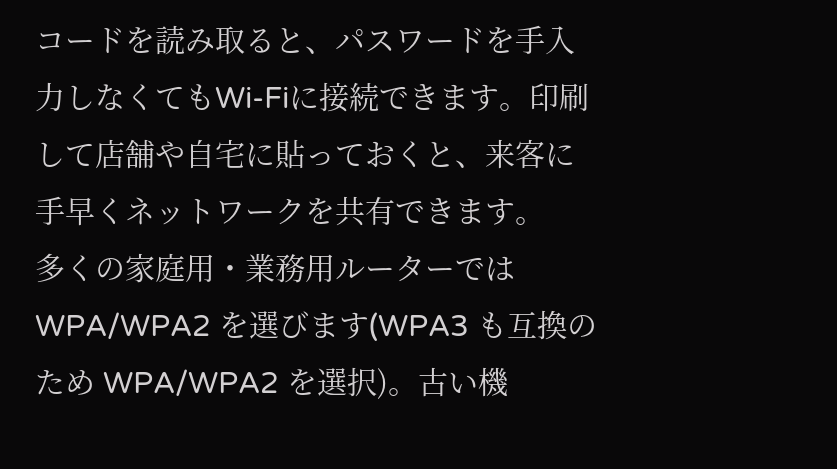コードを読み取ると、パスワードを手入力しなくてもWi-Fiに接続できます。印刷して店舗や自宅に貼っておくと、来客に手早くネットワークを共有できます。
多くの家庭用・業務用ルーターでは WPA/WPA2 を選びます(WPA3 も互換のため WPA/WPA2 を選択)。古い機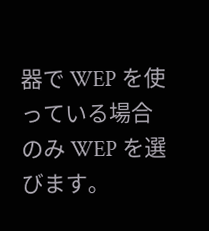器で WEP を使っている場合のみ WEP を選びます。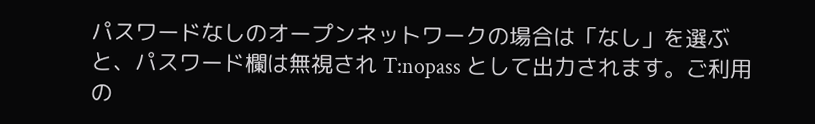パスワードなしのオープンネットワークの場合は「なし」を選ぶと、パスワード欄は無視され T:nopass として出力されます。ご利用の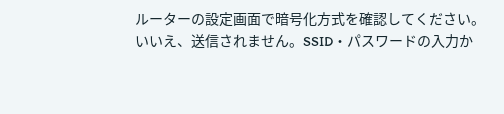ルーターの設定画面で暗号化方式を確認してください。
いいえ、送信されません。SSID・パスワードの入力か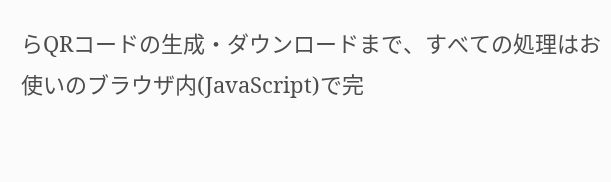らQRコードの生成・ダウンロードまで、すべての処理はお使いのブラウザ内(JavaScript)で完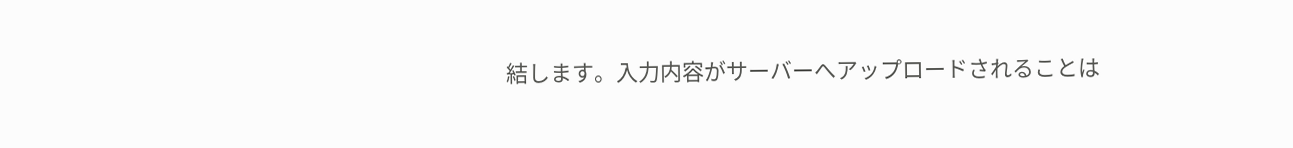結します。入力内容がサーバーへアップロードされることは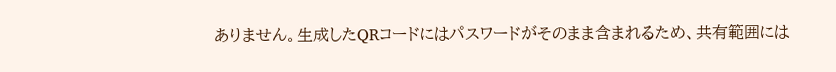ありません。生成したQRコードにはパスワードがそのまま含まれるため、共有範囲には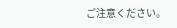ご注意ください。